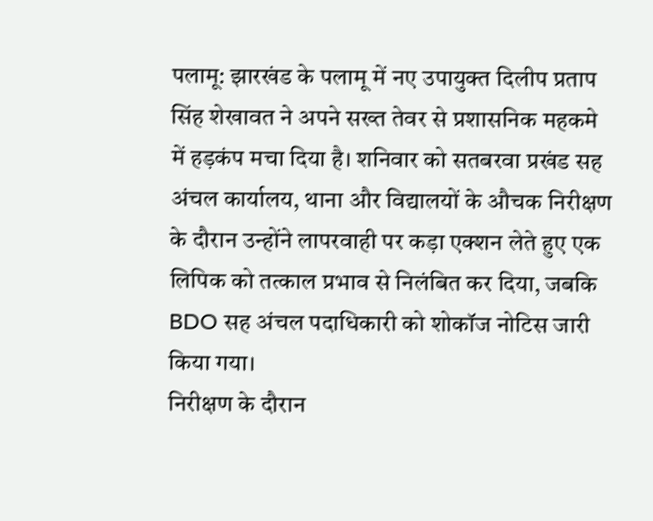पलामू: झारखंड के पलामू में नए उपायुक्त दिलीप प्रताप सिंह शेखावत ने अपने सख्त तेवर से प्रशासनिक महकमे में हड़कंप मचा दिया है। शनिवार को सतबरवा प्रखंड सह अंचल कार्यालय, थाना और विद्यालयों के औचक निरीक्षण के दौरान उन्होंने लापरवाही पर कड़ा एक्शन लेते हुए एक लिपिक को तत्काल प्रभाव से निलंबित कर दिया, जबकि BDO सह अंचल पदाधिकारी को शोकॉज नोटिस जारी किया गया।
निरीक्षण के दौरान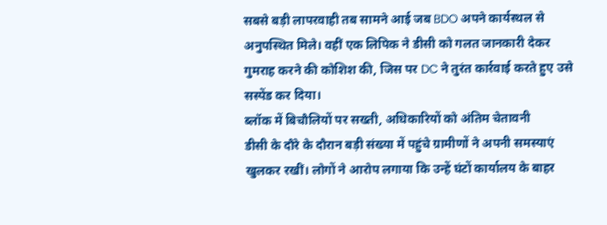सबसे बड़ी लापरवाही तब सामने आई जब BDO अपने कार्यस्थल से अनुपस्थित मिले। वहीं एक लिपिक ने डीसी को गलत जानकारी देकर गुमराह करने की कोशिश की, जिस पर DC ने तुरंत कार्रवाई करते हुए उसे सस्पेंड कर दिया।
ब्लॉक में बिचौलियों पर सख्ती, अधिकारियों को अंतिम चेतावनी
डीसी के दौरे के दौरान बड़ी संख्या में पहुंचे ग्रामीणों ने अपनी समस्याएं खुलकर रखीं। लोगों ने आरोप लगाया कि उन्हें घंटों कार्यालय के बाहर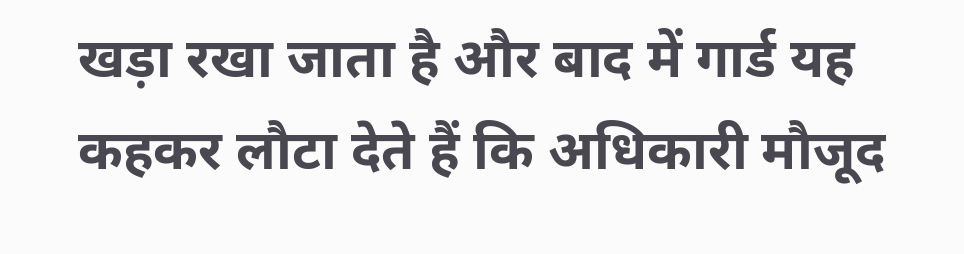खड़ा रखा जाता है और बाद में गार्ड यह कहकर लौटा देते हैं कि अधिकारी मौजूद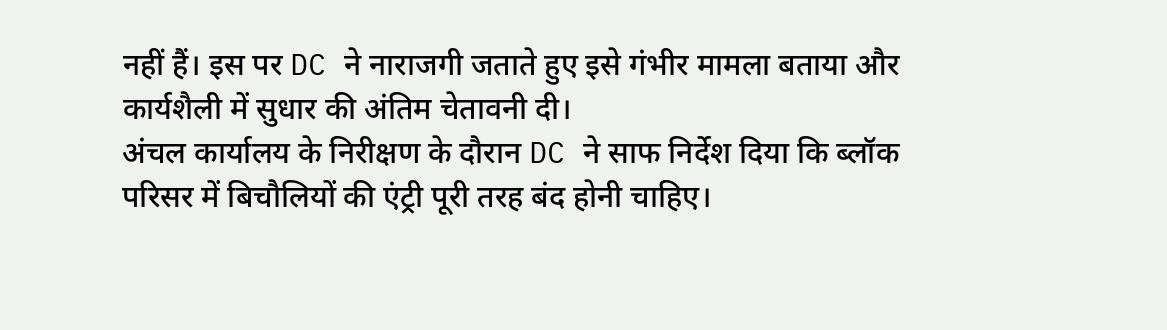नहीं हैं। इस पर DC ने नाराजगी जताते हुए इसे गंभीर मामला बताया और कार्यशैली में सुधार की अंतिम चेतावनी दी।
अंचल कार्यालय के निरीक्षण के दौरान DC ने साफ निर्देश दिया कि ब्लॉक परिसर में बिचौलियों की एंट्री पूरी तरह बंद होनी चाहिए।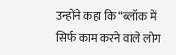उन्होंने कहा कि “ब्लॉक में सिर्फ काम करने वाले लोग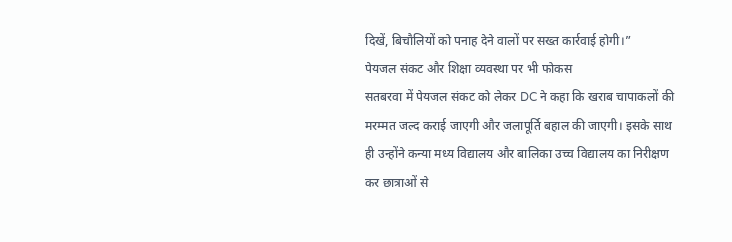दिखें, बिचौलियों को पनाह देने वालों पर सख्त कार्रवाई होगी।”
पेयजल संकट और शिक्षा व्यवस्था पर भी फोकस
सतबरवा में पेयजल संकट को लेकर DC ने कहा कि खराब चापाकलों की मरम्मत जल्द कराई जाएगी और जलापूर्ति बहाल की जाएगी। इसके साथ ही उन्होंने कन्या मध्य विद्यालय और बालिका उच्च विद्यालय का निरीक्षण कर छात्राओं से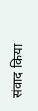संवाद किया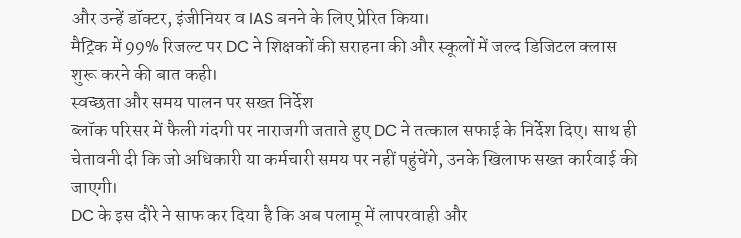और उन्हें डॉक्टर, इंजीनियर व IAS बनने के लिए प्रेरित किया।
मैट्रिक में 99% रिजल्ट पर DC ने शिक्षकों की सराहना की और स्कूलों में जल्द डिजिटल क्लास शुरू करने की बात कही।
स्वच्छता और समय पालन पर सख्त निर्देश
ब्लॉक परिसर में फैली गंदगी पर नाराजगी जताते हुए DC ने तत्काल सफाई के निर्देश दिए। साथ ही चेतावनी दी कि जो अधिकारी या कर्मचारी समय पर नहीं पहुंचेंगे, उनके खिलाफ सख्त कार्रवाई की जाएगी।
DC के इस दौरे ने साफ कर दिया है कि अब पलामू में लापरवाही और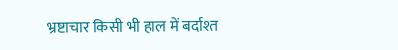भ्रष्टाचार किसी भी हाल में बर्दाश्त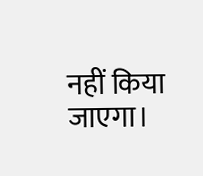नहीं किया जाएगा।